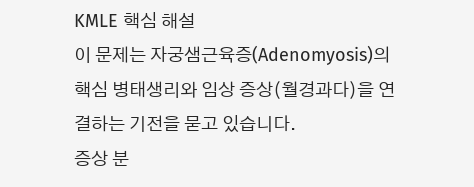KMLE 핵심 해설
이 문제는 자궁샘근육증(Adenomyosis)의 핵심 병태생리와 임상 증상(월경과다)을 연결하는 기전을 묻고 있습니다.
증상 분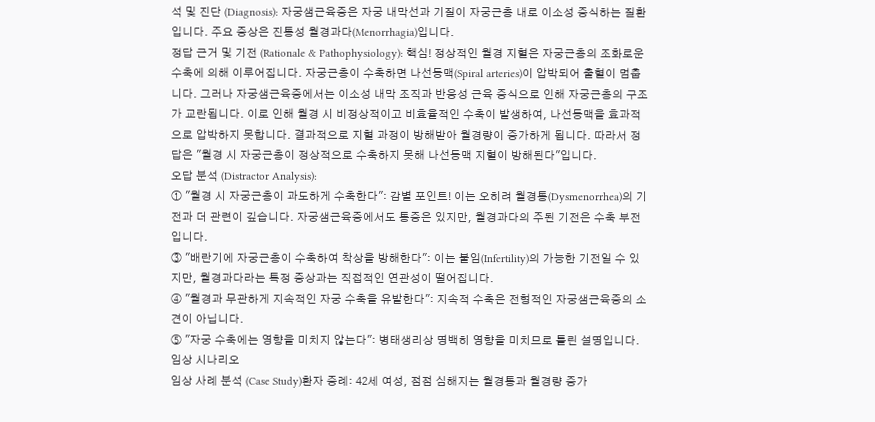석 및 진단 (Diagnosis): 자궁샘근육증은 자궁 내막선과 기질이 자궁근층 내로 이소성 증식하는 질환입니다. 주요 증상은 진통성 월경과다(Menorrhagia)입니다.
정답 근거 및 기전 (Rationale & Pathophysiology): 핵심! 정상적인 월경 지혈은 자궁근층의 조화로운 수축에 의해 이루어집니다. 자궁근층이 수축하면 나선동맥(Spiral arteries)이 압박되어 출혈이 멈춥니다. 그러나 자궁샘근육증에서는 이소성 내막 조직과 반응성 근육 증식으로 인해 자궁근층의 구조가 교란됩니다. 이로 인해 월경 시 비정상적이고 비효율적인 수축이 발생하여, 나선동맥을 효과적으로 압박하지 못합니다. 결과적으로 지혈 과정이 방해받아 월경량이 증가하게 됩니다. 따라서 정답은 "월경 시 자궁근층이 정상적으로 수축하지 못해 나선동맥 지혈이 방해된다"입니다.
오답 분석 (Distractor Analysis):
① "월경 시 자궁근층이 과도하게 수축한다": 감별 포인트! 이는 오히려 월경통(Dysmenorrhea)의 기전과 더 관련이 깊습니다. 자궁샘근육증에서도 통증은 있지만, 월경과다의 주된 기전은 수축 부전입니다.
③ "배란기에 자궁근층이 수축하여 착상을 방해한다": 이는 불임(Infertility)의 가능한 기전일 수 있지만, 월경과다라는 특정 증상과는 직접적인 연관성이 떨어집니다.
④ "월경과 무관하게 지속적인 자궁 수축을 유발한다": 지속적 수축은 전형적인 자궁샘근육증의 소견이 아닙니다.
⑤ "자궁 수축에는 영향을 미치지 않는다": 병태생리상 명백히 영향을 미치므로 틀린 설명입니다.
임상 시나리오
임상 사례 분석 (Case Study)환자 증례: 42세 여성, 점점 심해지는 월경통과 월경량 증가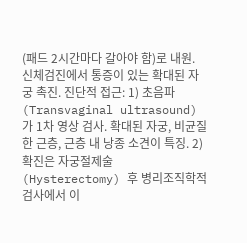(패드 2시간마다 갈아야 함)로 내원. 신체검진에서 통증이 있는 확대된 자궁 촉진. 진단적 접근: 1) 초음파(Transvaginal ultrasound)가 1차 영상 검사. 확대된 자궁, 비균질한 근층, 근층 내 낭종 소견이 특징. 2) 확진은 자궁절제술(Hysterectomy) 후 병리조직학적 검사에서 이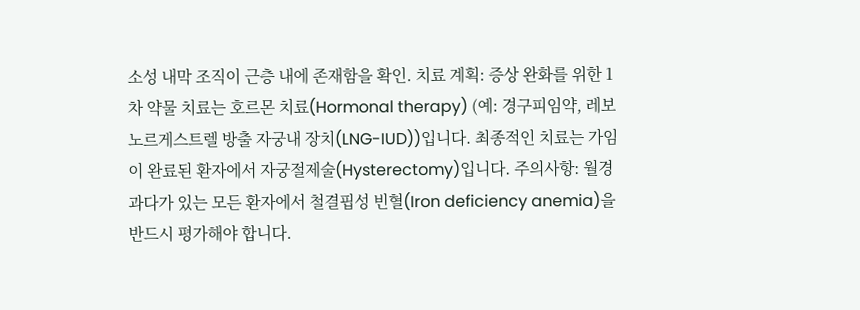소성 내막 조직이 근층 내에 존재함을 확인. 치료 계획: 증상 완화를 위한 1차 약물 치료는 호르몬 치료(Hormonal therapy) (예: 경구피임약, 레보노르게스트렐 방출 자궁내 장치(LNG-IUD))입니다. 최종적인 치료는 가임이 완료된 환자에서 자궁절제술(Hysterectomy)입니다. 주의사항: 월경과다가 있는 모든 환자에서 철결핍성 빈혈(Iron deficiency anemia)을 반드시 평가해야 합니다.